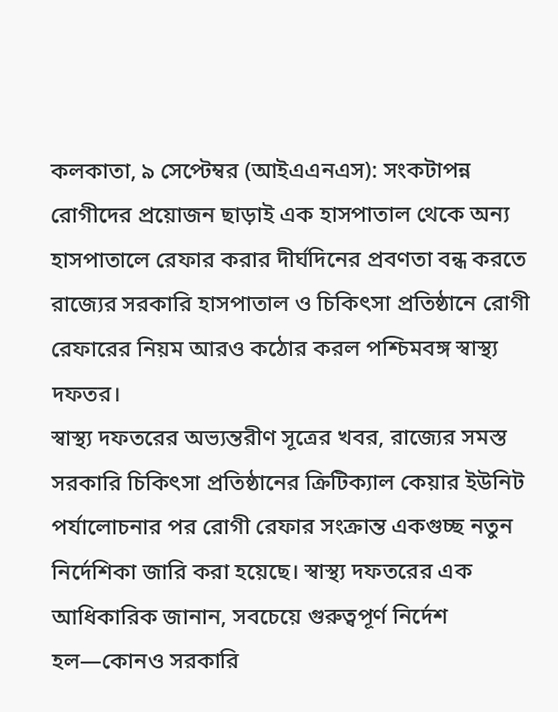কলকাতা, ৯ সেপ্টেম্বর (আইএএনএস): সংকটাপন্ন রোগীদের প্রয়োজন ছাড়াই এক হাসপাতাল থেকে অন্য হাসপাতালে রেফার করার দীর্ঘদিনের প্রবণতা বন্ধ করতে রাজ্যের সরকারি হাসপাতাল ও চিকিৎসা প্রতিষ্ঠানে রোগী রেফারের নিয়ম আরও কঠোর করল পশ্চিমবঙ্গ স্বাস্থ্য দফতর।
স্বাস্থ্য দফতরের অভ্যন্তরীণ সূত্রের খবর, রাজ্যের সমস্ত সরকারি চিকিৎসা প্রতিষ্ঠানের ক্রিটিক্যাল কেয়ার ইউনিট পর্যালোচনার পর রোগী রেফার সংক্রান্ত একগুচ্ছ নতুন নির্দেশিকা জারি করা হয়েছে। স্বাস্থ্য দফতরের এক আধিকারিক জানান, সবচেয়ে গুরুত্বপূর্ণ নির্দেশ হল—কোনও সরকারি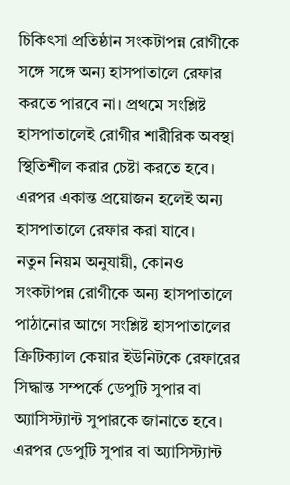চিকিৎসা প্রতিষ্ঠান সংকটাপন্ন রোগীকে সঙ্গে সঙ্গে অন্য হাসপাতালে রেফার করতে পারবে না। প্রথমে সংশ্লিষ্ট হাসপাতালেই রোগীর শারীরিক অবস্থা স্থিতিশীল করার চেষ্টা করতে হবে। এরপর একান্ত প্রয়োজন হলেই অন্য হাসপাতালে রেফার করা যাবে।
নতুন নিয়ম অনুযায়ী, কোনও সংকটাপন্ন রোগীকে অন্য হাসপাতালে পাঠানোর আগে সংশ্লিষ্ট হাসপাতালের ক্রিটিক্যাল কেয়ার ইউনিটকে রেফারের সিদ্ধান্ত সম্পর্কে ডেপুটি সুপার বা অ্যাসিস্ট্যান্ট সুপারকে জানাতে হবে। এরপর ডেপুটি সুপার বা অ্যাসিস্ট্যান্ট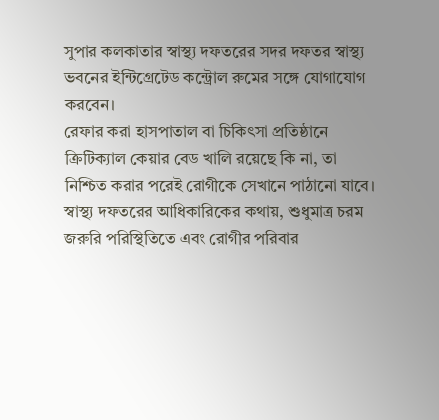সুপার কলকাতার স্বাস্থ্য দফতরের সদর দফতর স্বাস্থ্য ভবনের ইন্টিগ্রেটেড কন্ট্রোল রুমের সঙ্গে যোগাযোগ করবেন।
রেফার করা হাসপাতাল বা চিকিৎসা প্রতিষ্ঠানে ক্রিটিক্যাল কেয়ার বেড খালি রয়েছে কি না, তা নিশ্চিত করার পরেই রোগীকে সেখানে পাঠানো যাবে। স্বাস্থ্য দফতরের আধিকারিকের কথায়, শুধুমাত্র চরম জরুরি পরিস্থিতিতে এবং রোগীর পরিবার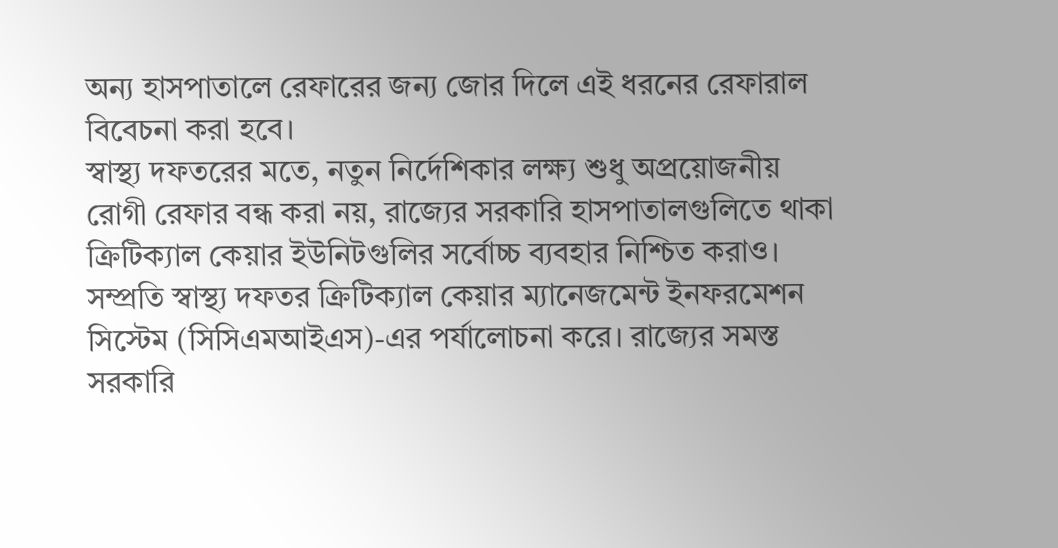অন্য হাসপাতালে রেফারের জন্য জোর দিলে এই ধরনের রেফারাল বিবেচনা করা হবে।
স্বাস্থ্য দফতরের মতে, নতুন নির্দেশিকার লক্ষ্য শুধু অপ্রয়োজনীয় রোগী রেফার বন্ধ করা নয়, রাজ্যের সরকারি হাসপাতালগুলিতে থাকা ক্রিটিক্যাল কেয়ার ইউনিটগুলির সর্বোচ্চ ব্যবহার নিশ্চিত করাও।
সম্প্রতি স্বাস্থ্য দফতর ক্রিটিক্যাল কেয়ার ম্যানেজমেন্ট ইনফরমেশন সিস্টেম (সিসিএমআইএস)-এর পর্যালোচনা করে। রাজ্যের সমস্ত সরকারি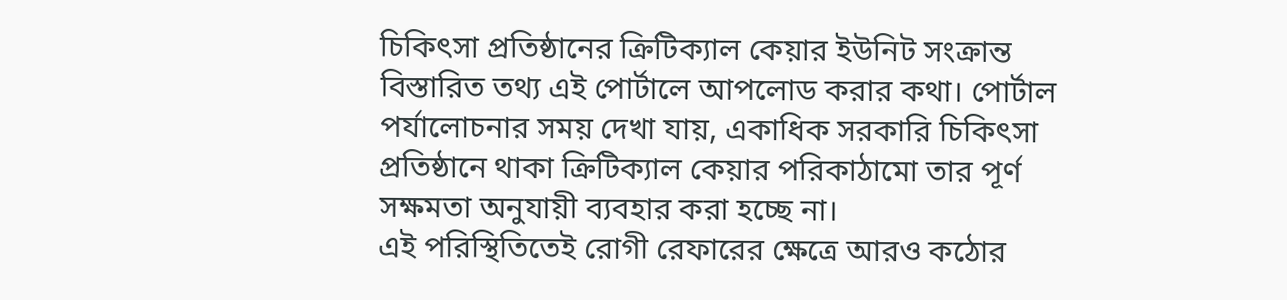চিকিৎসা প্রতিষ্ঠানের ক্রিটিক্যাল কেয়ার ইউনিট সংক্রান্ত বিস্তারিত তথ্য এই পোর্টালে আপলোড করার কথা। পোর্টাল পর্যালোচনার সময় দেখা যায়, একাধিক সরকারি চিকিৎসা প্রতিষ্ঠানে থাকা ক্রিটিক্যাল কেয়ার পরিকাঠামো তার পূর্ণ সক্ষমতা অনুযায়ী ব্যবহার করা হচ্ছে না।
এই পরিস্থিতিতেই রোগী রেফারের ক্ষেত্রে আরও কঠোর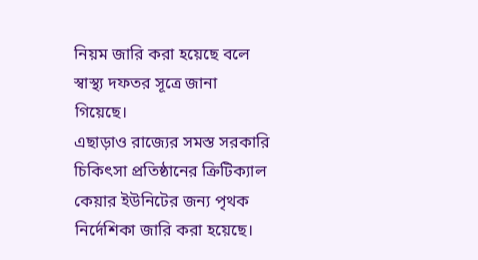নিয়ম জারি করা হয়েছে বলে স্বাস্থ্য দফতর সূত্রে জানা গিয়েছে।
এছাড়াও রাজ্যের সমস্ত সরকারি চিকিৎসা প্রতিষ্ঠানের ক্রিটিক্যাল কেয়ার ইউনিটের জন্য পৃথক নির্দেশিকা জারি করা হয়েছে।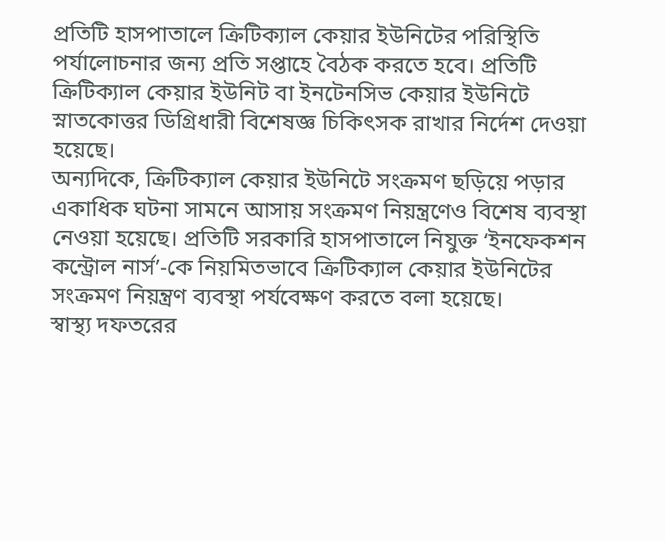প্রতিটি হাসপাতালে ক্রিটিক্যাল কেয়ার ইউনিটের পরিস্থিতি পর্যালোচনার জন্য প্রতি সপ্তাহে বৈঠক করতে হবে। প্রতিটি ক্রিটিক্যাল কেয়ার ইউনিট বা ইনটেনসিভ কেয়ার ইউনিটে স্নাতকোত্তর ডিগ্রিধারী বিশেষজ্ঞ চিকিৎসক রাখার নির্দেশ দেওয়া হয়েছে।
অন্যদিকে, ক্রিটিক্যাল কেয়ার ইউনিটে সংক্রমণ ছড়িয়ে পড়ার একাধিক ঘটনা সামনে আসায় সংক্রমণ নিয়ন্ত্রণেও বিশেষ ব্যবস্থা নেওয়া হয়েছে। প্রতিটি সরকারি হাসপাতালে নিযুক্ত ‘ইনফেকশন কন্ট্রোল নার্স’-কে নিয়মিতভাবে ক্রিটিক্যাল কেয়ার ইউনিটের সংক্রমণ নিয়ন্ত্রণ ব্যবস্থা পর্যবেক্ষণ করতে বলা হয়েছে।
স্বাস্থ্য দফতরের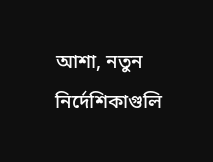আশা, নতুন নির্দেশিকাগুলি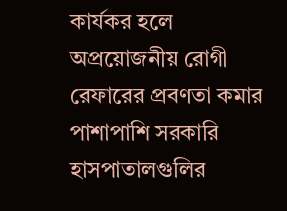কার্যকর হলে অপ্রয়োজনীয় রোগী রেফারের প্রবণতা কমার পাশাপাশি সরকারি হাসপাতালগুলির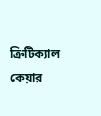ক্রিটিক্যাল কেয়ার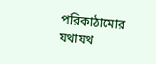পরিকাঠামোর যথাযথ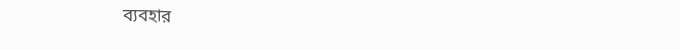ব্যবহার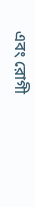এবং রোগী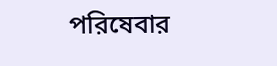পরিষেবার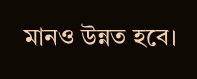মানও উন্নত হবে।